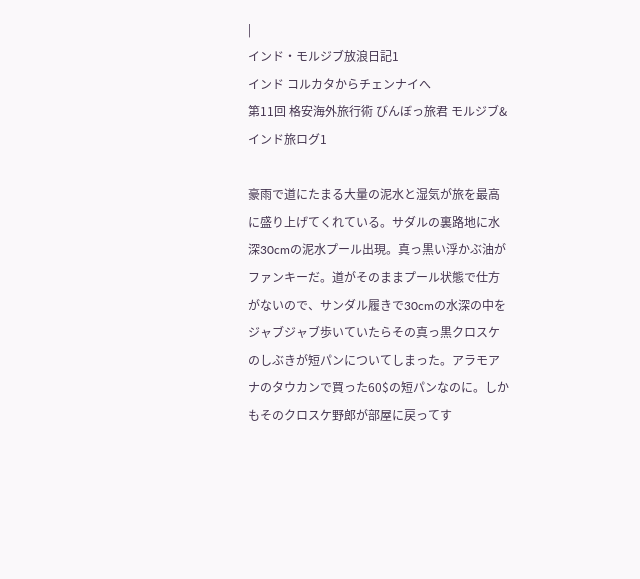|
インド・モルジブ放浪日記1
インド コルカタからチェンナイへ
第11回 格安海外旅行術 びんぼっ旅君 モルジブ&インド旅ログ1

豪雨で道にたまる大量の泥水と湿気が旅を最高に盛り上げてくれている。サダルの裏路地に水深30cmの泥水プール出現。真っ黒い浮かぶ油がファンキーだ。道がそのままプール状態で仕方がないので、サンダル履きで30cmの水深の中をジャブジャブ歩いていたらその真っ黒クロスケのしぶきが短パンについてしまった。アラモアナのタウカンで買った60$の短パンなのに。しかもそのクロスケ野郎が部屋に戻ってす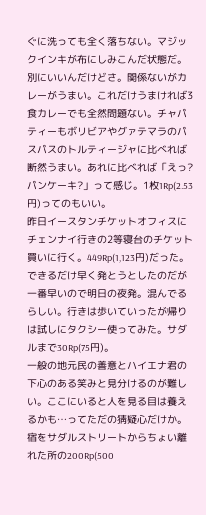ぐに洗っても全く落ちない。マジックインキが布にしみこんだ状態だ。別にいいんだけどさ。関係ないがカレーがうまい。これだけうまければ3食カレーでも全然問題ない。チャパティーもボリビアやグァテマラのパスパスのトルティージャに比べれば断然うまい。あれに比べれば「えっ?パンケーキ?」って感じ。1枚1Rp(2.53円)ってのもいい。
昨日イースタンチケットオフィスにチェンナイ行きの2等寝台のチケット買いに行く。449Rp(1,123円)だった。できるだけ早く発とうとしたのだが一番早いので明日の夜発。混んでるらしい。行きは歩いていったが帰りは試しにタクシー使ってみた。サダルまで30Rp(75円)。
一般の地元民の善意とハイエナ君の下心のある笑みと見分けるのが難しい。ここにいると人を見る目は養えるかも…ってただの猜疑心だけか。宿をサダルストリートからちょい離れた所の200Rp(500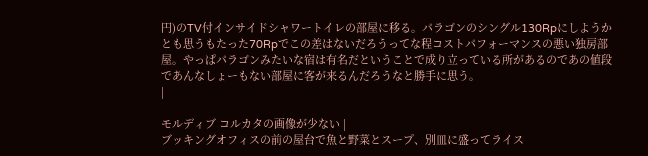円)のTV付インサイドシャワートイレの部屋に移る。パラゴンのシングル130Rpにしようかとも思うもたった70Rpでこの差はないだろうってな程コストパフォーマンスの悪い独房部屋。やっぱパラゴンみたいな宿は有名だということで成り立っている所があるのであの値段であんなしょーもない部屋に客が来るんだろうなと勝手に思う。
|

モルディブ コルカタの画像が少ない |
ブッキングオフィスの前の屋台で魚と野菜とスープ、別皿に盛ってライス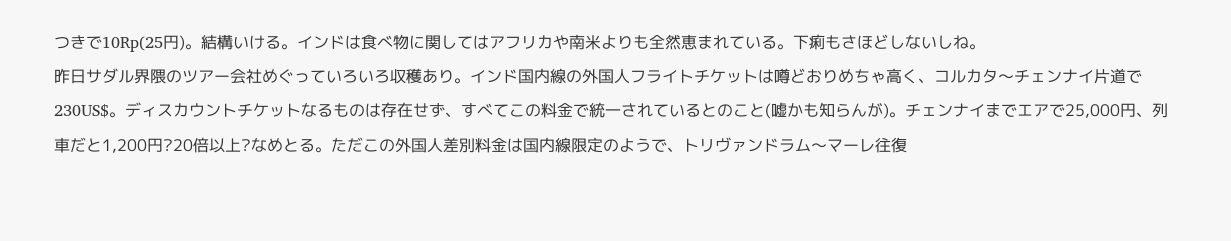つきで10Rp(25円)。結構いける。インドは食べ物に関してはアフリカや南米よりも全然恵まれている。下痢もさほどしないしね。
昨日サダル界隈のツアー会社めぐっていろいろ収穫あり。インド国内線の外国人フライトチケットは噂どおりめちゃ高く、コルカタ〜チェンナイ片道で230US$。ディスカウントチケットなるものは存在せず、すべてこの料金で統一されているとのこと(嘘かも知らんが)。チェンナイまでエアで25,000円、列車だと1,200円?20倍以上?なめとる。ただこの外国人差別料金は国内線限定のようで、トリヴァンドラム〜マーレ往復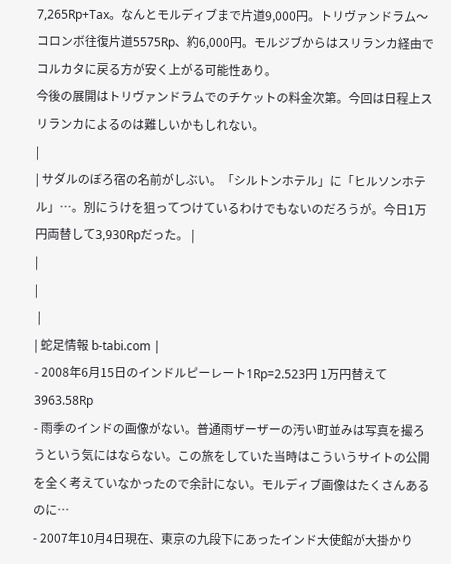7,265Rp+Tax。なんとモルディブまで片道9,000円。トリヴァンドラム〜コロンボ往復片道5575Rp、約6,000円。モルジブからはスリランカ経由でコルカタに戻る方が安く上がる可能性あり。
今後の展開はトリヴァンドラムでのチケットの料金次第。今回は日程上スリランカによるのは難しいかもしれない。
|
| サダルのぼろ宿の名前がしぶい。「シルトンホテル」に「ヒルソンホテル」…。別にうけを狙ってつけているわけでもないのだろうが。今日1万円両替して3,930Rpだった。 |
|
|
 |
| 蛇足情報 b-tabi.com |
- 2008年6月15日のインドルピーレート1Rp=2.523円 1万円替えて3963.58Rp
- 雨季のインドの画像がない。普通雨ザーザーの汚い町並みは写真を撮ろうという気にはならない。この旅をしていた当時はこういうサイトの公開を全く考えていなかったので余計にない。モルディブ画像はたくさんあるのに…
- 2007年10月4日現在、東京の九段下にあったインド大使館が大掛かり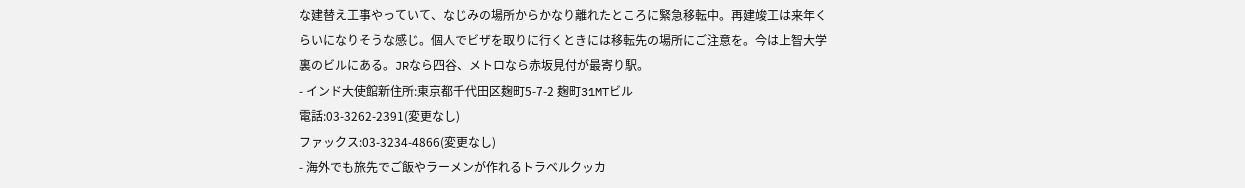な建替え工事やっていて、なじみの場所からかなり離れたところに緊急移転中。再建竣工は来年くらいになりそうな感じ。個人でビザを取りに行くときには移転先の場所にご注意を。今は上智大学裏のビルにある。JRなら四谷、メトロなら赤坂見付が最寄り駅。
- インド大使館新住所:東京都千代田区麹町5-7-2 麹町31MTビル
電話:03-3262-2391(変更なし)
ファックス:03-3234-4866(変更なし)
- 海外でも旅先でご飯やラーメンが作れるトラベルクッカ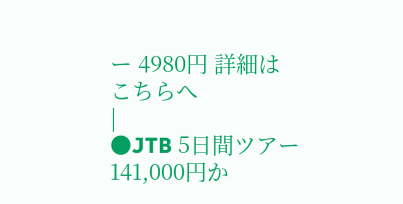ー 4980円 詳細は
こちらへ
|
●JTB 5日間ツアー141,000円か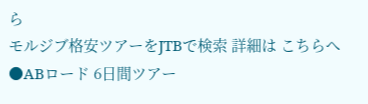ら
モルジブ格安ツアーをJTBで検索 詳細は こちらへ
●ABロード 6日間ツアー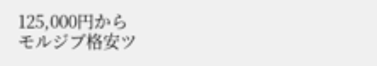125,000円から
モルジブ格安ツ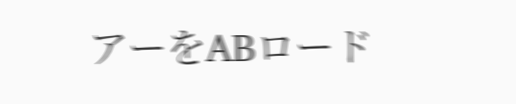アーをABロード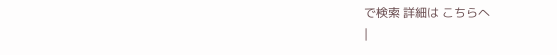で検索 詳細は こちらへ
|